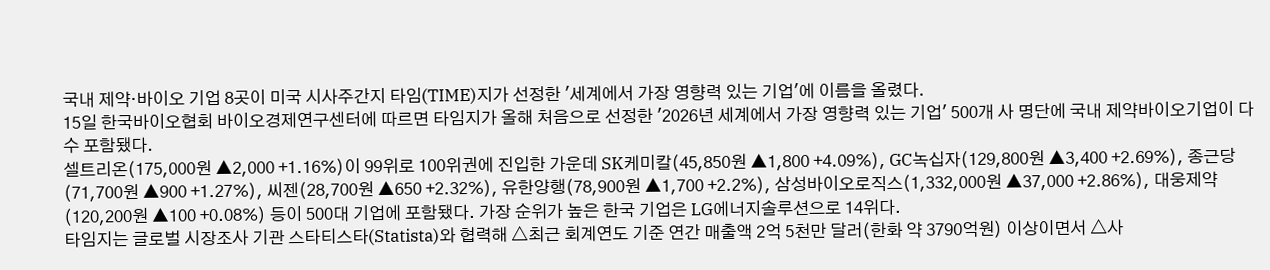국내 제약·바이오 기업 8곳이 미국 시사주간지 타임(TIME)지가 선정한 '세계에서 가장 영향력 있는 기업'에 이름을 올렸다.
15일 한국바이오협회 바이오경제연구센터에 따르면 타임지가 올해 처음으로 선정한 '2026년 세계에서 가장 영향력 있는 기업' 500개 사 명단에 국내 제약바이오기업이 다수 포함됐다.
셀트리온(175,000원 ▲2,000 +1.16%)이 99위로 100위권에 진입한 가운데 SK케미칼(45,850원 ▲1,800 +4.09%), GC녹십자(129,800원 ▲3,400 +2.69%), 종근당(71,700원 ▲900 +1.27%), 씨젠(28,700원 ▲650 +2.32%), 유한양행(78,900원 ▲1,700 +2.2%), 삼성바이오로직스(1,332,000원 ▲37,000 +2.86%), 대웅제약(120,200원 ▲100 +0.08%) 등이 500대 기업에 포함됐다. 가장 순위가 높은 한국 기업은 LG에너지솔루션으로 14위다.
타임지는 글로벌 시장조사 기관 스타티스타(Statista)와 협력해 △최근 회계연도 기준 연간 매출액 2억 5천만 달러(한화 약 3790억원) 이상이면서 △사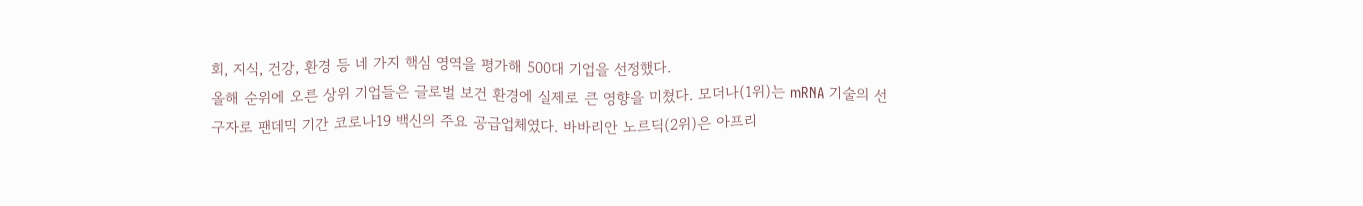회, 지식, 건강, 환경 등 네 가지 핵심 영역을 평가해 500대 기업을 선정했다.
올해 순위에 오른 상위 기업들은 글로벌 보건 환경에 실제로 큰 영향을 미쳤다. 모더나(1위)는 mRNA 기술의 선구자로 팬데믹 기간 코로나19 백신의 주요 공급업체였다. 바바리안 노르딕(2위)은 아프리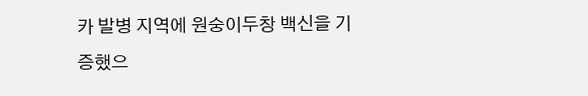카 발병 지역에 원숭이두창 백신을 기증했으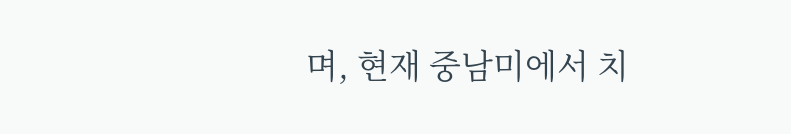며, 현재 중남미에서 치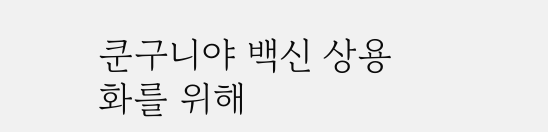쿤구니야 백신 상용화를 위해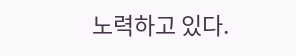노력하고 있다.